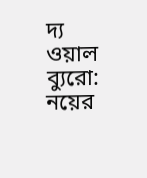দ্য ওয়াল ব্যুরো: নয়ের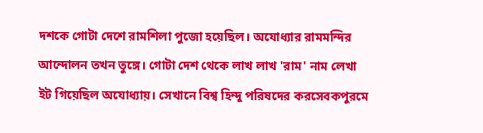দশকে গোটা দেশে রামশিলা পুজো হয়েছিল। অযোধ্যার রামমন্দির আন্দোলন তখন তুঙ্গে। গোটা দেশ থেকে লাখ লাখ 'রাম' নাম লেখা ইট গিয়েছিল অযোধ্যায়। সেখানে বিশ্ব হিন্দু পরিষদের করসেবকপুরমে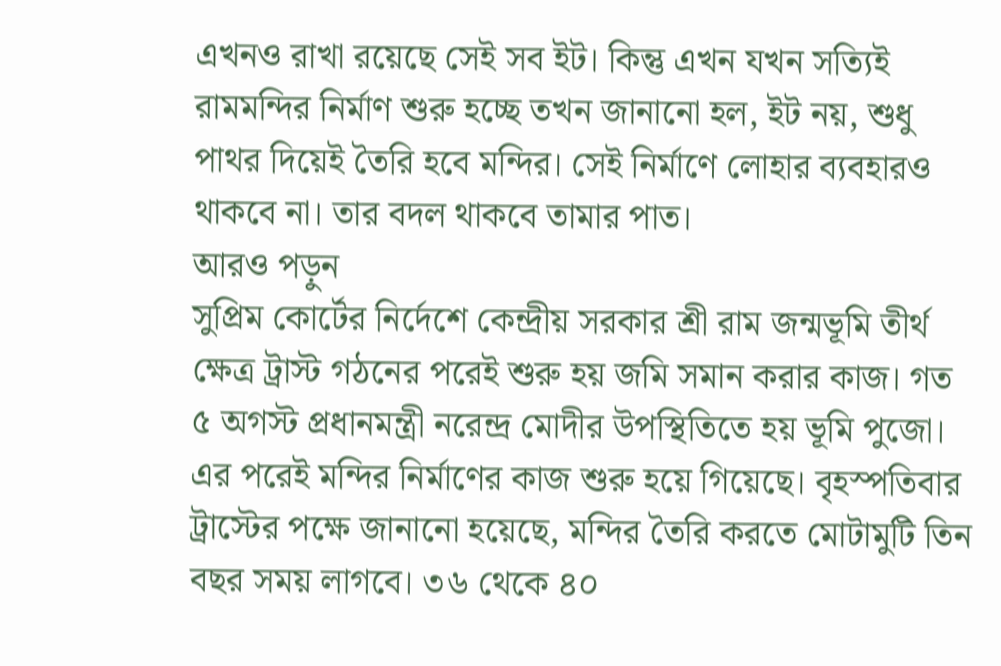এখনও রাখা রয়েছে সেই সব ইট। কিন্তু এখন যখন সত্যিই রামমন্দির নির্মাণ শুরু হচ্ছে তখন জানানো হল, ইট নয়, শুধু পাথর দিয়েই তৈরি হবে মন্দির। সেই নির্মাণে লোহার ব্যবহারও থাকবে না। তার বদল থাকবে তামার পাত।
আরও পড়ুন
সুপ্রিম কোর্টের নির্দেশে কেন্দ্রীয় সরকার শ্রী রাম জন্মভূমি তীর্থ ক্ষেত্র ট্রাস্ট গঠনের পরেই শুরু হয় জমি সমান করার কাজ। গত ৫ অগস্ট প্রধানমন্ত্রী নরেন্দ্র মোদীর উপস্থিতিতে হয় ভূমি পুজো। এর পরেই মন্দির নির্মাণের কাজ শুরু হয়ে গিয়েছে। বৃহস্পতিবার ট্রাস্টের পক্ষে জানানো হয়েছে, মন্দির তৈরি করতে মোটামুটি তিন বছর সময় লাগবে। ৩৬ থেকে ৪০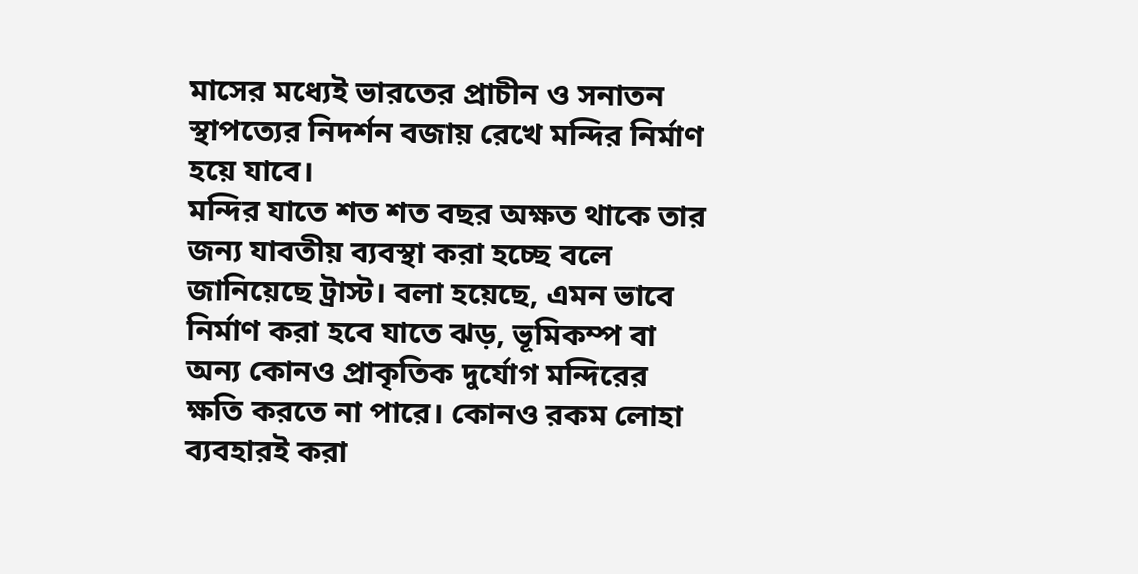মাসের মধ্যেই ভারতের প্রাচীন ও সনাতন স্থাপত্যের নিদর্শন বজায় রেখে মন্দির নির্মাণ হয়ে যাবে।
মন্দির যাতে শত শত বছর অক্ষত থাকে তার জন্য যাবতীয় ব্যবস্থা করা হচ্ছে বলে জানিয়েছে ট্রাস্ট। বলা হয়েছে, এমন ভাবে নির্মাণ করা হবে যাতে ঝড়, ভূমিকম্প বা অন্য কোনও প্রাকৃতিক দুর্যোগ মন্দিরের ক্ষতি করতে না পারে। কোনও রকম লোহা ব্যবহারই করা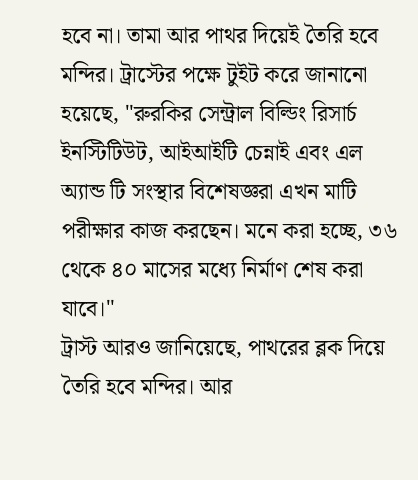হবে না। তামা আর পাথর দিয়েই তৈরি হবে মন্দির। ট্রাস্টের পক্ষে টুইট করে জানানো হয়েছে, "রুরকির সেন্ট্রাল বিল্ডিং রিসার্চ ইনস্টিটিউট, আইআইটি চেন্নাই এবং এল অ্যান্ড টি সংস্থার বিশেষজ্ঞরা এখন মাটি পরীক্ষার কাজ করছেন। মনে করা হচ্ছে, ৩৬ থেকে ৪০ মাসের মধ্যে নির্মাণ শেষ করা যাবে।"
ট্রাস্ট আরও জানিয়েছে, পাথরের ব্লক দিয়ে তৈরি হবে মন্দির। আর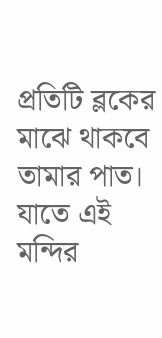প্রতিটি ব্লকের মাঝে থাকবে তামার পাত। যাতে এই মন্দির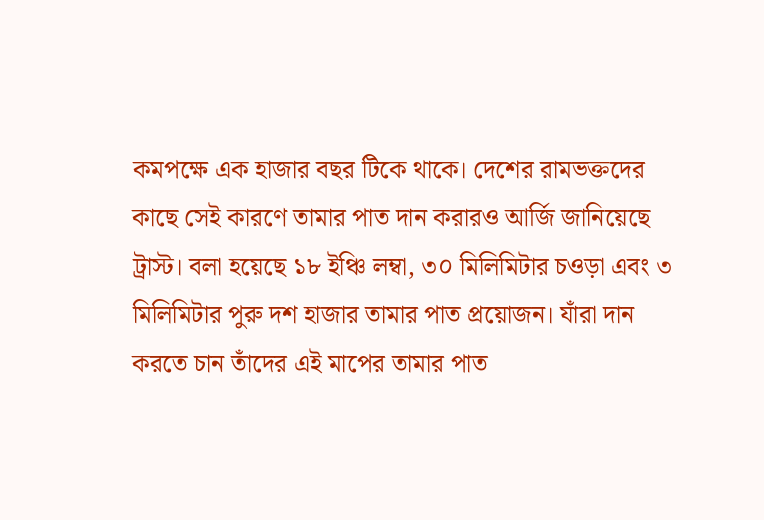কমপক্ষে এক হাজার বছর টিকে থাকে। দেশের রামভক্তদের কাছে সেই কারণে তামার পাত দান করারও আর্জি জানিয়েছে ট্রাস্ট। বলা হয়েছে ১৮ ইঞ্চি লম্বা, ৩০ মিলিমিটার চওড়া এবং ৩ মিলিমিটার পুরু দশ হাজার তামার পাত প্রয়োজন। যাঁরা দান করতে চান তাঁদের এই মাপের তামার পাত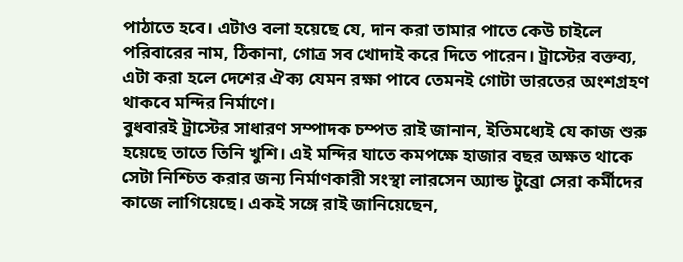পাঠাতে হবে। এটাও বলা হয়েছে যে, দান করা তামার পাতে কেউ চাইলে পরিবারের নাম, ঠিকানা, গোত্র সব খোদাই করে দিতে পারেন। ট্রাস্টের বক্তব্য, এটা করা হলে দেশের ঐক্য যেমন রক্ষা পাবে তেমনই গোটা ভারতের অংশগ্রহণ থাকবে মন্দির নির্মাণে।
বুধবারই ট্রাস্টের সাধারণ সম্পাদক চম্পত রাই জানান, ইতিমধ্যেই যে কাজ শুরু হয়েছে তাতে তিনি খুশি। এই মন্দির যাতে কমপক্ষে হাজার বছর অক্ষত থাকে সেটা নিশ্চিত করার জন্য নির্মাণকারী সংস্থা লারসেন অ্যান্ড টুব্রো সেরা কর্মীদের কাজে লাগিয়েছে। একই সঙ্গে রাই জানিয়েছেন,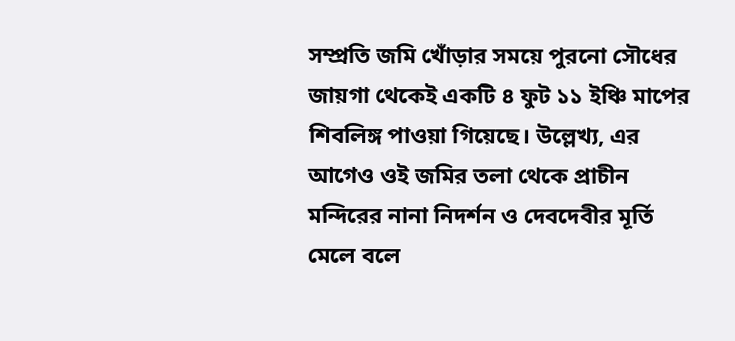সম্প্রতি জমি খোঁড়ার সময়ে পুরনো সৌধের জায়গা থেকেই একটি ৪ ফুট ১১ ইঞ্চি মাপের শিবলিঙ্গ পাওয়া গিয়েছে। উল্লেখ্য, এর আগেও ওই জমির তলা থেকে প্রাচীন মন্দিরের নানা নিদর্শন ও দেবদেবীর মূর্তি মেলে বলে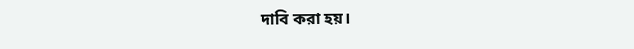দাবি করা হয়।